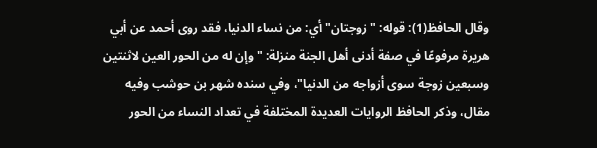وقال الحافظ(1): قوله: "زوجتان" أي: من نساء الدنيا، فقد روى أحمد عن أبي هريرة مرفوعًا في صفة أدنى أهل الجنة منزلة: "وإن له من الحور العين لاثنتين وسبعين زوجة سوى أزواجه من الدنيا"، وفي سنده شهر بن حوشب وفيه مقال، وذكر الحافظ الروايات العديدة المختلفة في تعداد النساء من الحور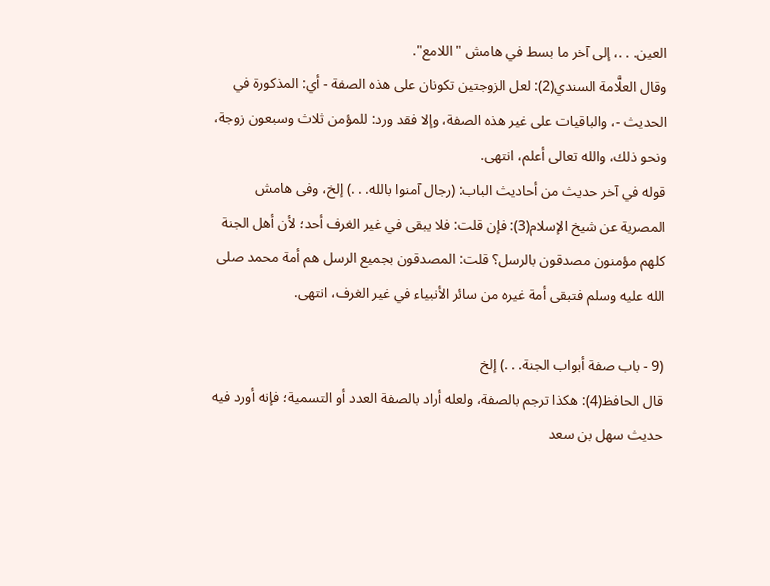العين. . .، إلى آخر ما بسط في هامش "اللامع".
وقال العلَّامة السندي(2): لعل الزوجتين تكونان على هذه الصفة - أي: المذكورة في الحديث -، والباقيات على غير هذه الصفة، وإلا فقد ورد: للمؤمن ثلاث وسبعون زوجة، ونحو ذلك، والله تعالى أعلم، انتهى.
قوله في آخر حديث من أحاديث الباب: (رجال آمنوا بالله. . .) إلخ، وفى هامش المصرية عن شيخ الإسلام(3): فإن قلت: فلا يبقى في غير الغرف أحد؛ لأن أهل الجنة كلهم مؤمنون مصدقون بالرسل؟ قلت: المصدقون بجميع الرسل هم أمة محمد صلى الله عليه وسلم فتبقى أمة غيره من سائر الأنبياء في غير الغرف، انتهى.

(9 - باب صفة أبواب الجنة. . .) إلخ
قال الحافظ(4): هكذا ترجم بالصفة، ولعله أراد بالصفة العدد أو التسمية؛ فإنه أورد فيه حديث سهل بن سعد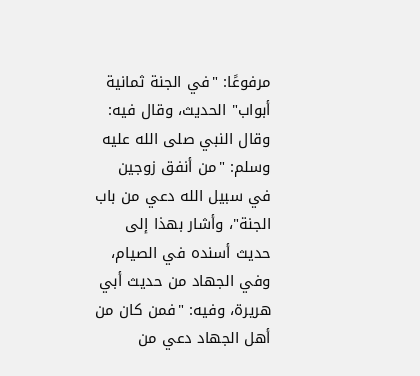مرفوعًا: "في الجنة ثمانية أبواب" الحديث، وقال فيه: وقال النبي صلى الله عليه وسلم: "من أنفق زوجين في سبيل الله دعي من باب الجنة"، وأشار بهذا إلى حديث أسنده في الصيام، وفي الجهاد من حديث أبي هريرة، وفيه: "فمن كان من أهل الجهاد دعي من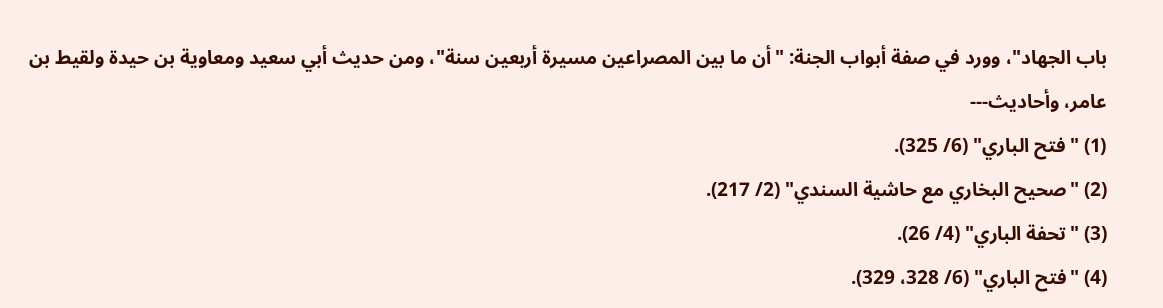باب الجهاد"، وورد في صفة أبواب الجنة: "أن ما بين المصراعين مسيرة أربعين سنة"، ومن حديث أبي سعيد ومعاوية بن حيدة ولقيط بن عامر، وأحاديث---
(1) "فتح الباري" (6/ 325).
(2) "صحيح البخاري مع حاشية السندي" (2/ 217).
(3) "تحفة الباري" (4/ 26).
(4) "فتح الباري" (6/ 328، 329).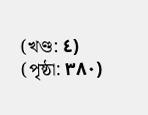(খণ্ড: ٤) (পৃষ্ঠা: ٣٨٠)